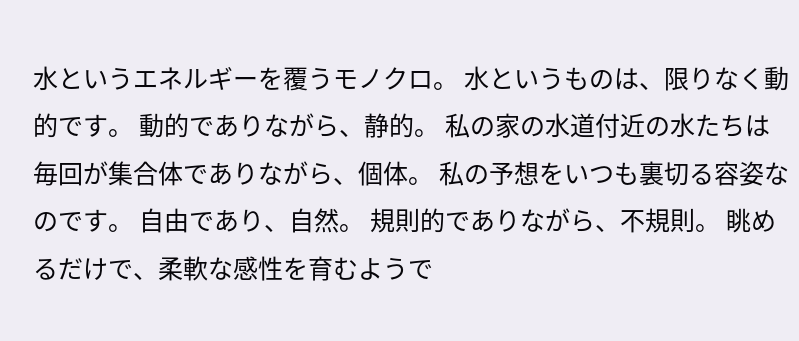水というエネルギーを覆うモノクロ。 水というものは、限りなく動的です。 動的でありながら、静的。 私の家の水道付近の水たちは 毎回が集合体でありながら、個体。 私の予想をいつも裏切る容姿なのです。 自由であり、自然。 規則的でありながら、不規則。 眺めるだけで、柔軟な感性を育むようで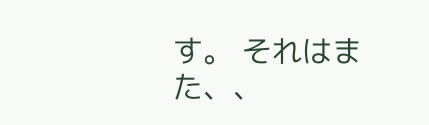す。 それはまた、、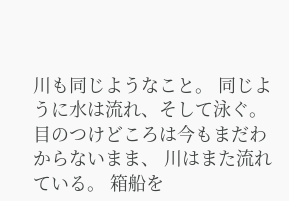川も同じようなこと。 同じように水は流れ、そして泳ぐ。 目のつけどころは今もまだわからないまま、 川はまた流れている。 箱船を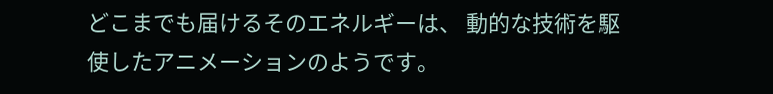どこまでも届けるそのエネルギーは、 動的な技術を駆使したアニメーションのようです。